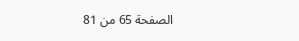الصفحة 65 من 81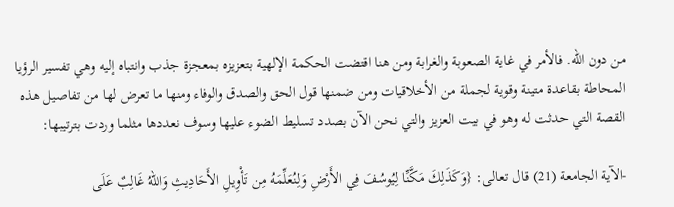من دون الله. فالأمر في غاية الصعوبة والغرابة ومن هنا اقتضت الحكمة الإلهية بتعزيزه بمعجزة جذب وانتباه إليه وهي تفسير الرؤيا المحاطة بقاعدة متينة وقوية لجملة من الأخلاقيات ومن ضمنها قول الحق والصدق والوفاء ومنها ما تعرض لها من تفاصيل هذه القصة التي حدثت له وهو في بيت العزيز والتي نحن الآن بصدد تسليط الضوء عليها وسوف نعددها مثلما وردت بترتيبها:

-الآية الجامعة (21) قال تعالى: {وَكَذَلِكَ مَكَّنِّا لِيُوسُفَ فِي الأَرْضِ وَلِنُعَلِّمَهُ مِن تَأْوِيلِ الأَحَادِيثِ وَاللّهُ غَالِبٌ عَلَى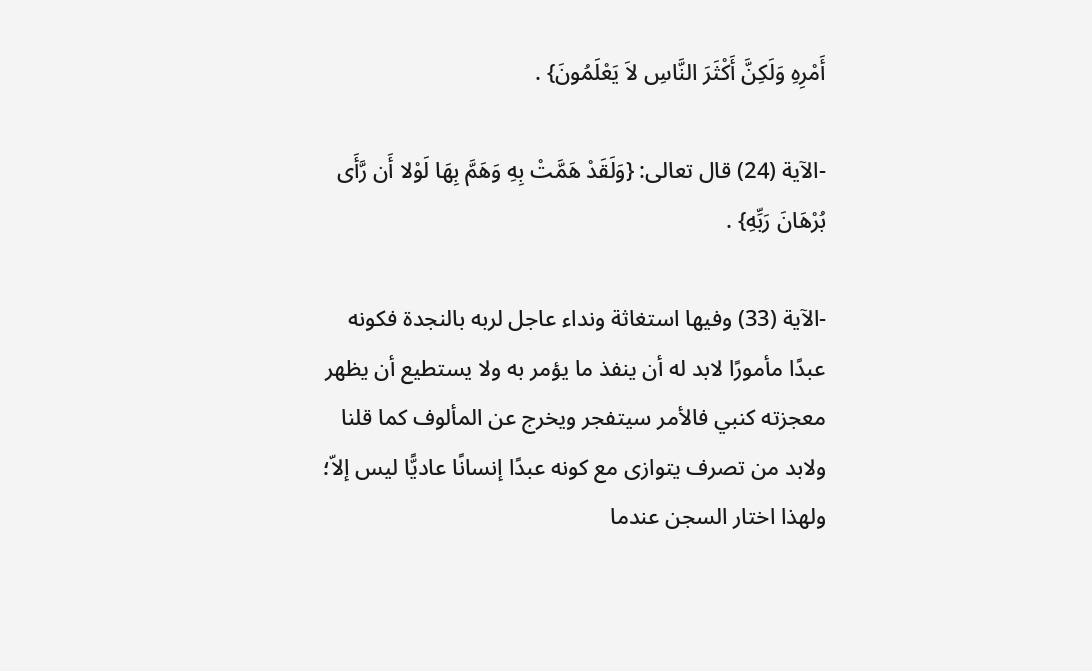أَمْرِهِ وَلَكِنَّ أَكْثَرَ النَّاسِ لاَ يَعْلَمُونَ} .

-الآية (24) قال تعالى: {وَلَقَدْ هَمَّتْ بِهِ وَهَمَّ بِهَا لَوْلا أَن رَّأَى بُرْهَانَ رَبِّهِ} .

-الآية (33) وفيها استغاثة ونداء عاجل لربه بالنجدة فكونه عبدًا مأمورًا لابد له أن ينفذ ما يؤمر به ولا يستطيع أن يظهر معجزته كنبي فالأمر سيتفجر ويخرج عن المألوف كما قلنا ولابد من تصرف يتوازى مع كونه عبدًا إنسانًا عاديًّا ليس إلاّ؛ ولهذا اختار السجن عندما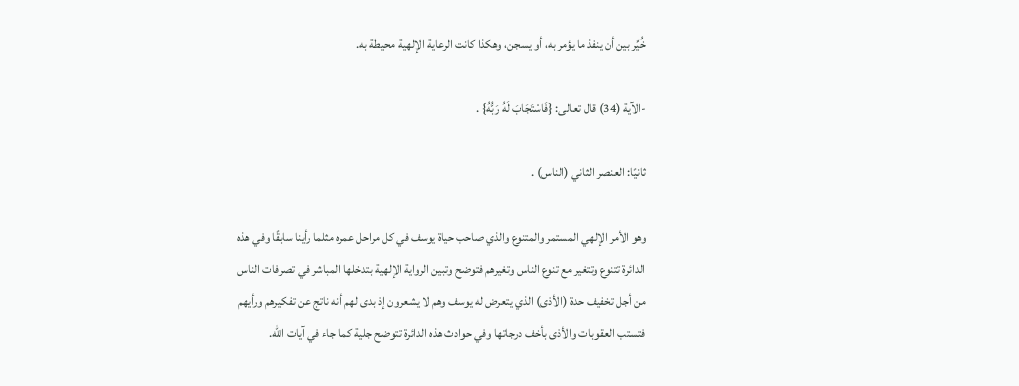خُيِّر بين أن ينفذ ما يؤمر به، أو يسجن، وهكذا كانت الرعاية الإلهية محيطة به.

-الآية (34) قال تعالى: {فَاسْتَجَابَ لَهُ رَبُّهُ} .

ثانيًا: العنصر الثاني (الناس) .

وهو الأمر الإلهي المستمر والمتنوع والذي صاحب حياة يوسف في كل مراحل عمره مثلما رأينا سابقًا وفي هذه الدائرة تتنوع وتتغير مع تنوع الناس وتغيرهم فتوضح وتبين الرواية الإلهية بتدخلها المباشر في تصرفات الناس من أجل تخفيف حدة (الأذى) الذي يتعرض له يوسف وهم لا يشعرون إذ بدى لهم أنه ناتج عن تفكيرهم ورأيهم فتستب العقوبات والأذى بأخف درجاتها وفي حوادث هذه الدائرة تتوضح جلية كما جاء في آيات الله.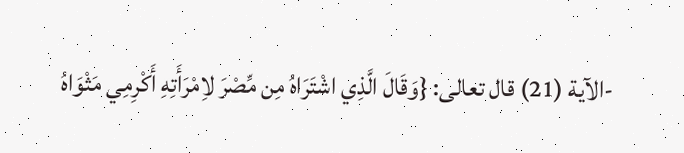-الآية (21) قال تعالى: {وَقَالَ الَّذِي اشْتَرَاهُ مِن مِّصْرَ لاِمْرَأَتِهِ أَكْرِمِي مَثْوَاهُ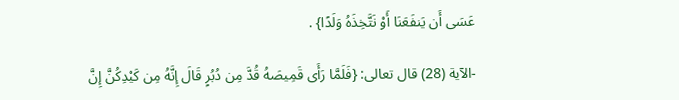عَسَى أَن يَنفَعَنَا أَوْ نَتَّخِذَهُ وَلَدًا} .

-الآية (28) قال تعالى: {فَلَمَّا رَأَى قَمِيصَهُ قُدَّ مِن دُبُرٍ قَالَ إِنَّهُ مِن كَيْدِكُنَّ إِنَّ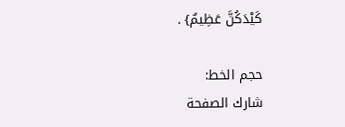كَيْدَكُنَّ عَظِيمٌ} .

حجم الخط:
شارك الصفحة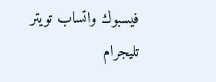فيسبوك واتساب تويتر تليجرام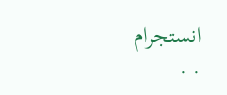انستجرام
. .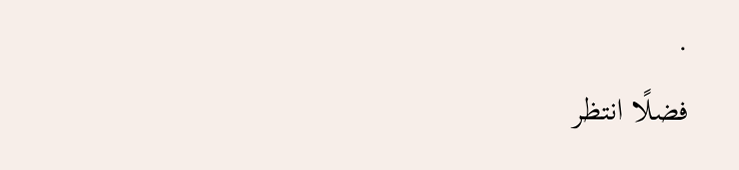.
فضلًا انتظر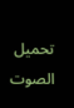تحميل الصوت